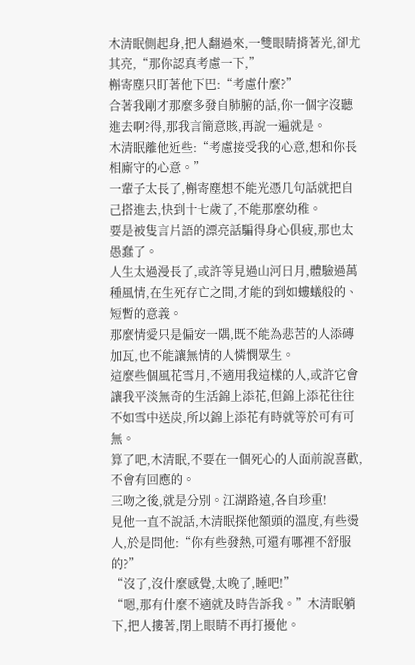木清眠側起身,把人翻過來,一雙眼睛揹著光,卻尤其亮,“那你認真考慮一下,”
槲寄塵只盯著他下巴:“考慮什麼?”
合著我剛才那麼多發自肺腑的話,你一個字沒聽進去啊?得,那我言簡意賅,再說一遍就是。
木清眠離他近些:“考慮接受我的心意,想和你長相廝守的心意。”
一輩子太長了,槲寄塵想不能光憑几句話就把自己搭進去,快到十七歲了,不能那麼幼稚。
要是被隻言片語的漂亮話騙得身心俱疲,那也太愚蠢了。
人生太過漫長了,或許等見過山河日月,體驗過萬種風情,在生死存亡之間,才能的到如螻蟻般的、短暫的意義。
那麼情愛只是偏安一隅,既不能為悲苦的人添磚加瓦,也不能讓無情的人憐憫眾生。
這麼些個風花雪月,不適用我這樣的人,或許它會讓我平淡無奇的生活錦上添花,但錦上添花往往不如雪中送炭,所以錦上添花有時就等於可有可無。
算了吧,木清眠,不要在一個死心的人面前說喜歡,不會有回應的。
三吻之後,就是分別。江湖路遠,各自珍重!
見他一直不說話,木清眠探他額頭的溫度,有些燙人,於是問他:“你有些發熱,可還有哪裡不舒服的?”
“沒了,沒什麼感覺,太晚了,睡吧!”
“嗯,那有什麼不適就及時告訴我。”木清眠躺下,把人摟著,閉上眼睛不再打擾他。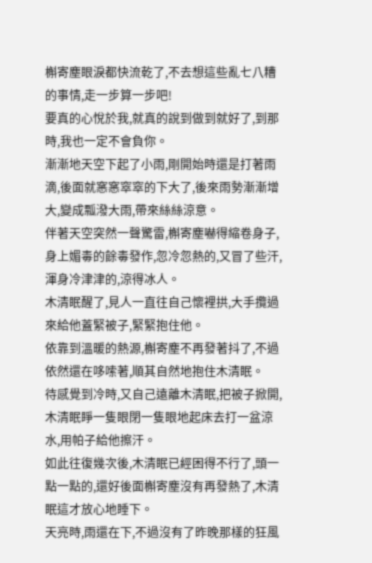槲寄塵眼淚都快流乾了,不去想這些亂七八糟的事情,走一步算一步吧!
要真的心悅於我,就真的說到做到就好了,到那時,我也一定不會負你。
漸漸地天空下起了小雨,剛開始時還是打著雨滴,後面就窸窸窣窣的下大了,後來雨勢漸漸增大,變成瓢潑大雨,帶來絲絲涼意。
伴著天空突然一聲驚雷,槲寄塵嚇得縮卷身子,身上媚毒的餘毒發作,忽冷忽熱的,又冒了些汗,渾身冷津津的,涼得冰人。
木清眠醒了,見人一直往自己懷裡拱,大手攬過來給他蓋緊被子,緊緊抱住他。
依靠到溫暖的熱源,槲寄塵不再發著抖了,不過依然還在哆嗦著,順其自然地抱住木清眠。
待感覺到冷時,又自己遠離木清眠,把被子掀開,木清眠睜一隻眼閉一隻眼地起床去打一盆涼水,用帕子給他擦汗。
如此往復幾次後,木清眠已經困得不行了,頭一點一點的,還好後面槲寄塵沒有再發熱了,木清眠這才放心地睡下。
天亮時,雨還在下,不過沒有了昨晚那樣的狂風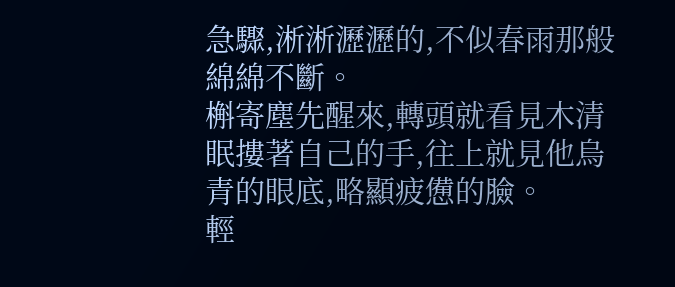急驟,淅淅瀝瀝的,不似春雨那般綿綿不斷。
槲寄塵先醒來,轉頭就看見木清眠摟著自己的手,往上就見他烏青的眼底,略顯疲憊的臉。
輕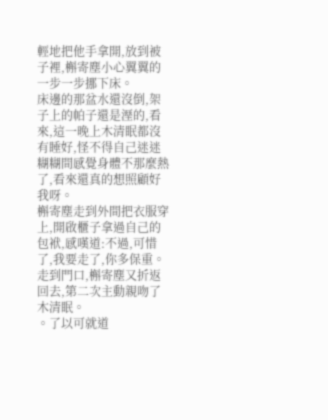輕地把他手拿開,放到被子裡,槲寄塵小心翼翼的一步一步挪下床。
床邊的那盆水還沒倒,架子上的帕子還是溼的,看來,這一晚上木清眠都沒有睡好,怪不得自己迷迷糊糊間感覺身體不那麼熱了,看來還真的想照顧好我呀。
槲寄塵走到外間把衣服穿上,開啟櫃子拿過自己的包袱,感嘆道:不過,可惜了,我要走了,你多保重。
走到門口,槲寄塵又折返回去,第二次主動親吻了木清眠。
。了以可就道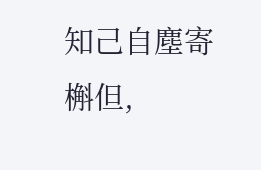知己自塵寄槲但,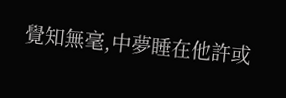覺知無毫,中夢睡在他許或